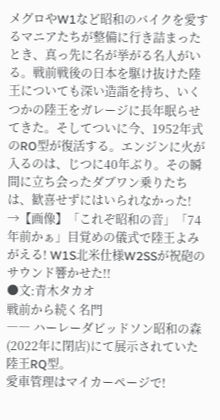メグロやW1など昭和のバイクを愛するマニアたちが整備に行き詰まったとき、真っ先に名が挙がる名人がいる。戦前戦後の日本を駆け抜けた陸王についても深い造詣を持ち、いくつかの陸王をガレージに長年眠らせてきた。そしてついに今、1952年式のRO型が復活する。エンジンに火が入るのは、じつに40年ぶり。その瞬間に立ち会ったダブワン乗りたちは、歓喜せずにはいられなかった!
→【画像】「これぞ昭和の音」「74年前かぁ」目覚めの儀式で陸王よみがえる! W1S北米仕様W2SSが祝砲のサウンド響かせた!!
●文:青木タカオ
戦前から続く名門
―― ハーレーダビッドソン昭和の森(2022年に閉店)にて展示されていた陸王RQ型。
愛車管理はマイカーページで!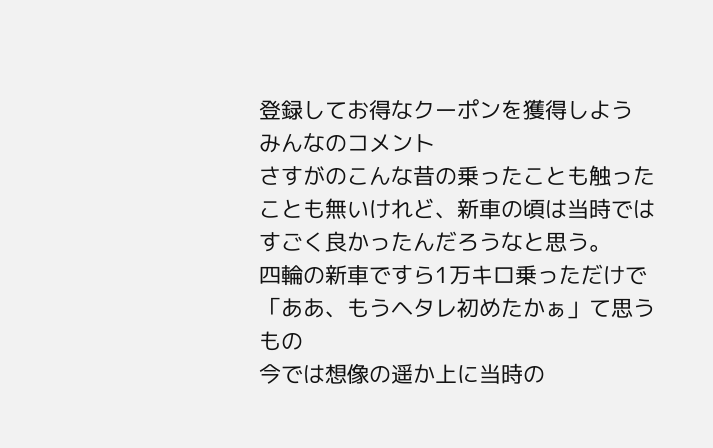登録してお得なクーポンを獲得しよう
みんなのコメント
さすがのこんな昔の乗ったことも触ったことも無いけれど、新車の頃は当時では
すごく良かったんだろうなと思う。
四輪の新車ですら1万キロ乗っただけで「ああ、もうヘタレ初めたかぁ」て思うもの
今では想像の遥か上に当時の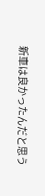新車は良かったんだと思う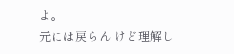よ。
元には戻らん けど理解し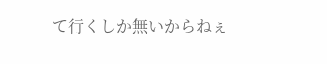て行くしか無いからねぇ